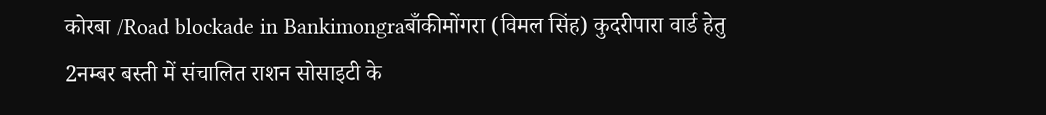कोरबा /Road blockade in Bankimongraबाँकीमोंगरा (विमल सिंह) कुदरीपारा वार्ड हेतु 2नम्बर बस्ती में संचालित राशन सोसाइटी के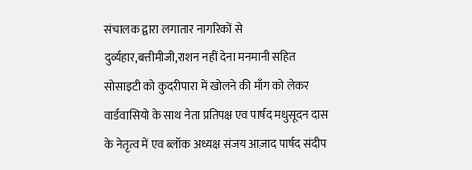संचालक द्वारा लगातार नागरिकों से दुर्व्यहार,बत्तीमीजी,राशन नहीं देना मनमानी सहित सोसाइटी को कुदरीपारा में खोलने की माँग को लेकर वार्डवासियो के साथ नेता प्रतिपक्ष एव पार्षद मधुसूदन दास के नेतृत्व में एव ब्लॉक अध्यक्ष संजय आज़ाद पार्षद संदीप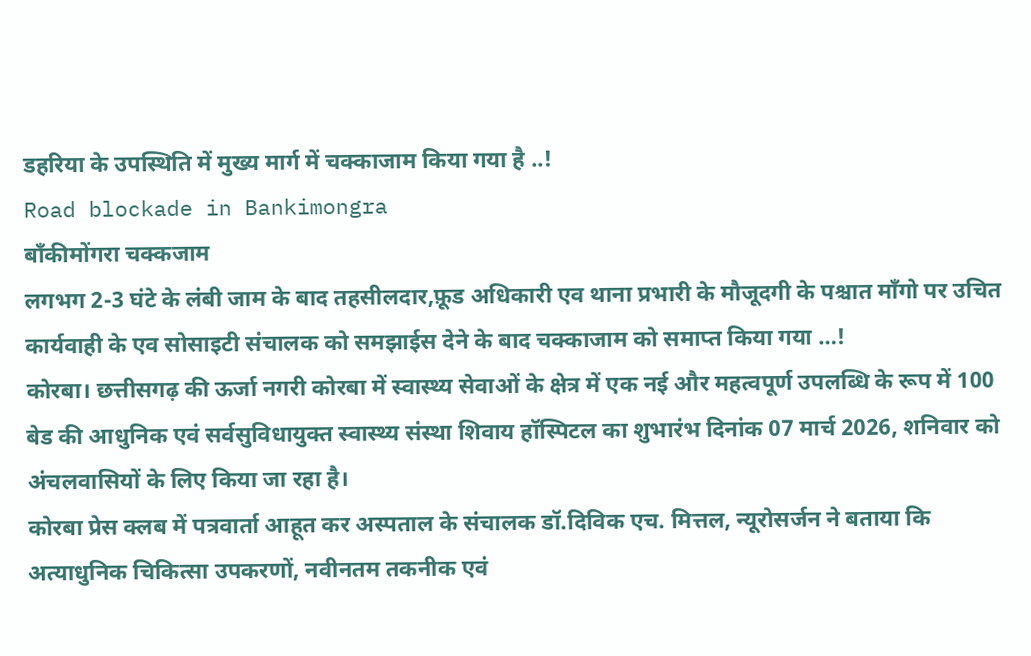डहरिया के उपस्थिति में मुख्य मार्ग में चक्काजाम किया गया है ..!
Road blockade in Bankimongra
बाँकीमोंगरा चक्कजाम
लगभग 2-3 घंटे के लंबी जाम के बाद तहसीलदार,फ़ूड अधिकारी एव थाना प्रभारी के मौजूदगी के पश्चात माँगो पर उचित कार्यवाही के एव सोसाइटी संचालक को समझाईस देने के बाद चक्काजाम को समाप्त किया गया …!
कोरबा। छत्तीसगढ़ की ऊर्जा नगरी कोरबा में स्वास्थ्य सेवाओं के क्षेत्र में एक नई और महत्वपूर्ण उपलब्धि के रूप में 100 बेड की आधुनिक एवं सर्वसुविधायुक्त स्वास्थ्य संस्था शिवाय हॉस्पिटल का शुभारंभ दिनांक 07 मार्च 2026, शनिवार को अंचलवासियों के लिए किया जा रहा है।
कोरबा प्रेस क्लब में पत्रवार्ता आहूत कर अस्पताल के संचालक डॉ.दिविक एच. मित्तल, न्यूरोसर्जन ने बताया कि अत्याधुनिक चिकित्सा उपकरणों, नवीनतम तकनीक एवं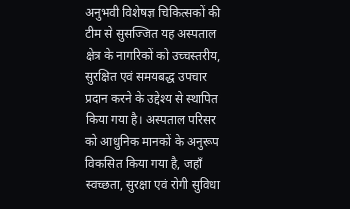अनुभवी विशेषज्ञ चिकित्सकों की टीम से सुसज्जित यह अस्पताल क्षेत्र के नागरिकों को उच्चस्तरीय, सुरक्षित एवं समयबद्ध उपचार प्रदान करने के उद्देश्य से स्थापित किया गया है। अस्पताल परिसर को आधुनिक मानकों के अनुरूप विकसित किया गया है, जहाँ स्वच्छता, सुरक्षा एवं रोगी सुविधा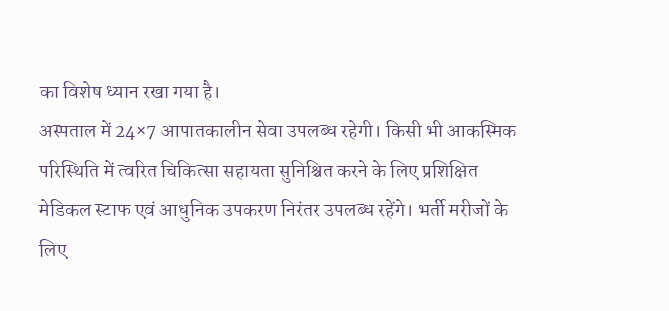का विशेष ध्यान रखा गया है।
अस्पताल में 24×7 आपातकालीन सेवा उपलब्ध रहेगी। किसी भी आकस्मिक परिस्थिति में त्वरित चिकित्सा सहायता सुनिश्चित करने के लिए प्रशिक्षित मेडिकल स्टाफ एवं आधुनिक उपकरण निरंतर उपलब्ध रहेंगे। भर्ती मरीजों के लिए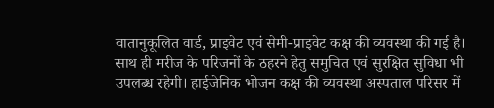वातानुकूलित वार्ड, प्राइवेट एवं सेमी-प्राइवेट कक्ष की व्यवस्था की गई है। साथ ही मरीज के परिजनों के ठहरने हेतु समुचित एवं सुरक्षित सुविधा भी उपलब्ध रहेगी। हाईजेनिक भोजन कक्ष की व्यवस्था अस्पताल परिसर में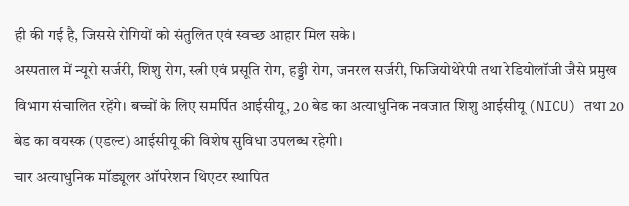ही की गई है, जिससे रोगियों को संतुलित एवं स्वच्छ आहार मिल सके।
अस्पताल में न्यूरो सर्जरी, शिशु रोग, स्त्री एवं प्रसूति रोग, हड्डी रोग, जनरल सर्जरी, फिजियोथेरेपी तथा रेडियोलॉजी जैसे प्रमुख विभाग संचालित रहेंगे। बच्चों के लिए समर्पित आईसीयू, 20 बेड का अत्याधुनिक नवजात शिशु आईसीयू (NICU) तथा 20 बेड का वयस्क (एडल्ट) आईसीयू की विशेष सुविधा उपलब्ध रहेगी।
चार अत्याधुनिक मॉड्यूलर ऑपरेशन थिएटर स्थापित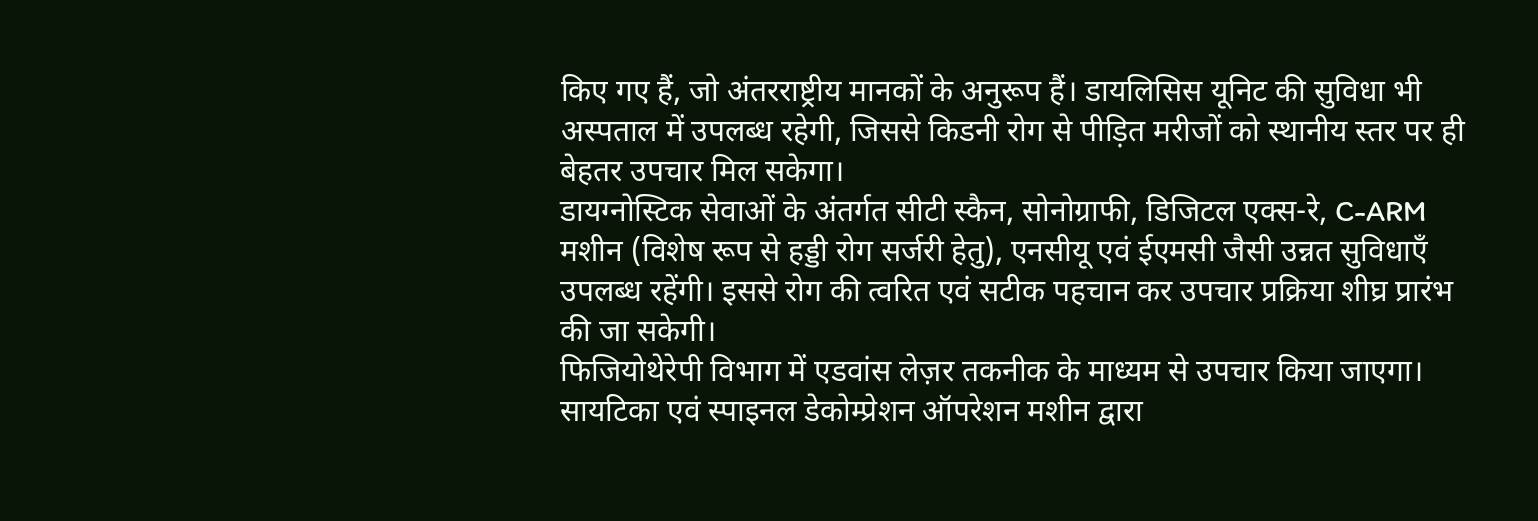किए गए हैं, जो अंतरराष्ट्रीय मानकों के अनुरूप हैं। डायलिसिस यूनिट की सुविधा भी अस्पताल में उपलब्ध रहेगी, जिससे किडनी रोग से पीड़ित मरीजों को स्थानीय स्तर पर ही बेहतर उपचार मिल सकेगा।
डायग्नोस्टिक सेवाओं के अंतर्गत सीटी स्कैन, सोनोग्राफी, डिजिटल एक्स-रे, C-ARM मशीन (विशेष रूप से हड्डी रोग सर्जरी हेतु), एनसीयू एवं ईएमसी जैसी उन्नत सुविधाएँ उपलब्ध रहेंगी। इससे रोग की त्वरित एवं सटीक पहचान कर उपचार प्रक्रिया शीघ्र प्रारंभ की जा सकेगी।
फिजियोथेरेपी विभाग में एडवांस लेज़र तकनीक के माध्यम से उपचार किया जाएगा। सायटिका एवं स्पाइनल डेकोम्प्रेशन ऑपरेशन मशीन द्वारा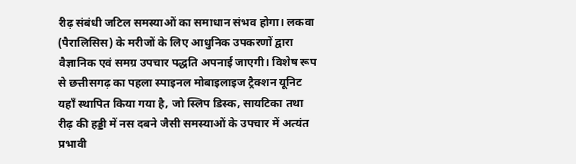रीढ़ संबंधी जटिल समस्याओं का समाधान संभव होगा। लकवा (पैरालिसिस) के मरीजों के लिए आधुनिक उपकरणों द्वारा वैज्ञानिक एवं समग्र उपचार पद्धति अपनाई जाएगी। विशेष रूप से छत्तीसगढ़ का पहला स्पाइनल मोबाइलाइज ट्रैक्शन यूनिट यहाँ स्थापित किया गया है, जो स्लिप डिस्क, सायटिका तथा रीढ़ की हड्डी में नस दबने जैसी समस्याओं के उपचार में अत्यंत प्रभावी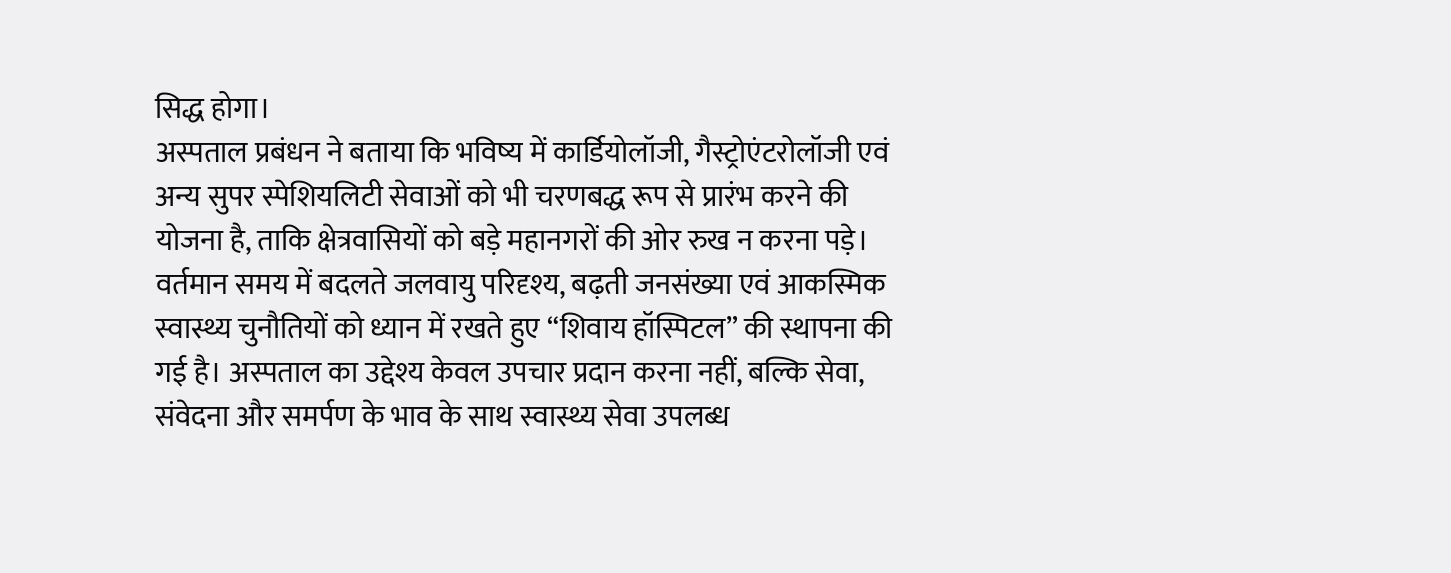सिद्ध होगा।
अस्पताल प्रबंधन ने बताया कि भविष्य में कार्डियोलॉजी, गैस्ट्रोएंटरोलॉजी एवं अन्य सुपर स्पेशियलिटी सेवाओं को भी चरणबद्ध रूप से प्रारंभ करने की योजना है, ताकि क्षेत्रवासियों को बड़े महानगरों की ओर रुख न करना पड़े।
वर्तमान समय में बदलते जलवायु परिदृश्य, बढ़ती जनसंख्या एवं आकस्मिक स्वास्थ्य चुनौतियों को ध्यान में रखते हुए “शिवाय हॉस्पिटल” की स्थापना की गई है। अस्पताल का उद्देश्य केवल उपचार प्रदान करना नहीं, बल्कि सेवा, संवेदना और समर्पण के भाव के साथ स्वास्थ्य सेवा उपलब्ध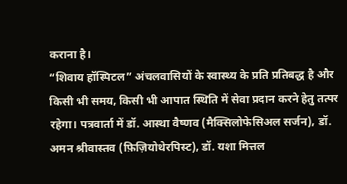कराना है।
“शिवाय हॉस्पिटल” अंचलवासियों के स्वास्थ्य के प्रति प्रतिबद्ध है और किसी भी समय, किसी भी आपात स्थिति में सेवा प्रदान करने हेतु तत्पर रहेगा। पत्रवार्ता में डॉ. आस्था वैष्णव (मैक्सिलोफेसिअल सर्जन), डॉ. अमन श्रीवास्तव (फ़िज़ियोथेरपिस्ट), डॉ. यशा मित्तल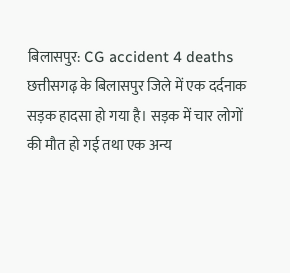बिलासपुर: CG accident 4 deaths छत्तीसगढ़ के बिलासपुर जिले में एक दर्दनाक सड़क हादसा हो गया है। सड़क में चार लोगों की मौत हो गई तथा एक अन्य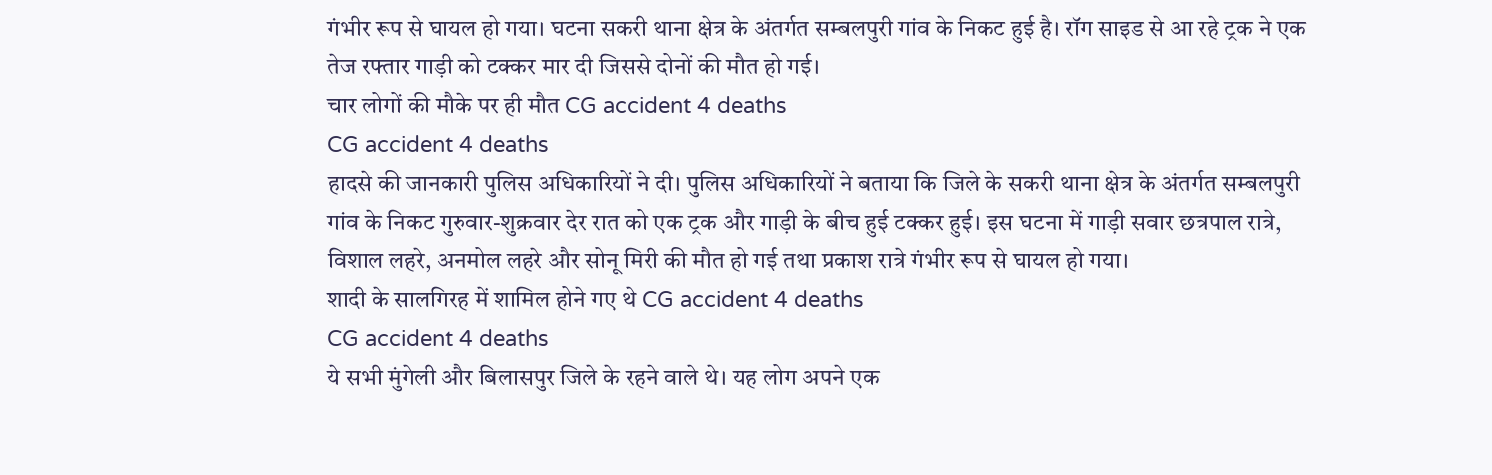गंभीर रूप से घायल हो गया। घटना सकरी थाना क्षेत्र के अंतर्गत सम्बलपुरी गांव के निकट हुई है। रॉग साइड से आ रहे ट्रक ने एक तेज रफ्तार गाड़ी को टक्कर मार दी जिससे दोनों की मौत हो गई।
चार लोगों की मौके पर ही मौत CG accident 4 deaths
CG accident 4 deaths
हादसे की जानकारी पुलिस अधिकारियों ने दी। पुलिस अधिकारियों ने बताया कि जिले के सकरी थाना क्षेत्र के अंतर्गत सम्बलपुरी गांव के निकट गुरुवार-शुक्रवार देर रात को एक ट्रक और गाड़ी के बीच हुई टक्कर हुई। इस घटना में गाड़ी सवार छत्रपाल रात्रे, विशाल लहरे, अनमोल लहरे और सोनू मिरी की मौत हो गई तथा प्रकाश रात्रे गंभीर रूप से घायल हो गया।
शादी के सालगिरह में शामिल होने गए थे CG accident 4 deaths
CG accident 4 deaths
ये सभी मुंगेली और बिलासपुर जिले के रहने वाले थे। यह लोग अपने एक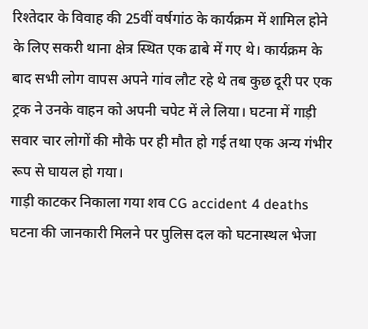रिश्तेदार के विवाह की 25वीं वर्षगांठ के कार्यक्रम में शामिल होने के लिए सकरी थाना क्षेत्र स्थित एक ढाबे में गए थे। कार्यक्रम के बाद सभी लोग वापस अपने गांव लौट रहे थे तब कुछ दूरी पर एक ट्रक ने उनके वाहन को अपनी चपेट में ले लिया। घटना में गाड़ी सवार चार लोगों की मौके पर ही मौत हो गई तथा एक अन्य गंभीर रूप से घायल हो गया।
गाड़ी काटकर निकाला गया शव CG accident 4 deaths
घटना की जानकारी मिलने पर पुलिस दल को घटनास्थल भेजा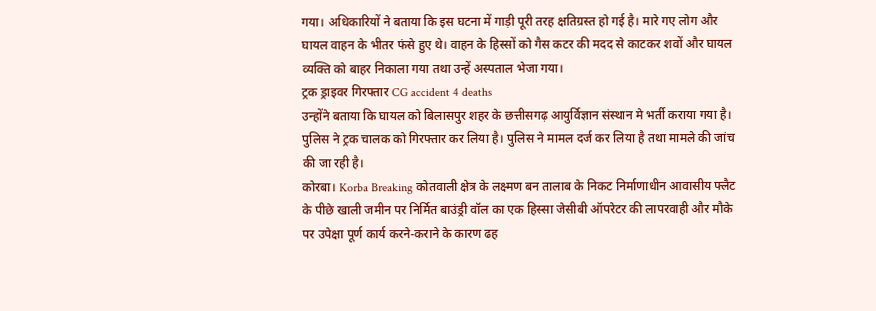गया। अधिकारियों ने बताया कि इस घटना में गाड़ी पूरी तरह क्षतिग्रस्त हो गई है। मारे गए लोग और घायल वाहन के भीतर फंसे हुए थे। वाहन के हिस्सों को गैस कटर की मदद से काटकर शवों और घायल व्यक्ति को बाहर निकाला गया तथा उन्हें अस्पताल भेजा गया।
ट्रक ड्राइवर गिरफ्तार CG accident 4 deaths
उन्होंने बताया कि घायल को बिलासपुर शहर के छत्तीसगढ़ आयुर्विज्ञान संस्थान मे भर्ती कराया गया है। पुलिस ने ट्रक चालक को गिरफ्तार कर लिया है। पुलिस ने मामल दर्ज कर लिया है तथा मामले की जांच की जा रही है।
कोरबा। Korba Breaking कोतवाली क्षेत्र के लक्ष्मण बन तालाब के निकट निर्माणाधीन आवासीय फ्लैट के पीछे खाली जमीन पर निर्मित बाउंड्री वॉल का एक हिस्सा जेसीबी ऑपरेटर की लापरवाही और मौके पर उपेक्षा पूर्ण कार्य करने-कराने के कारण ढह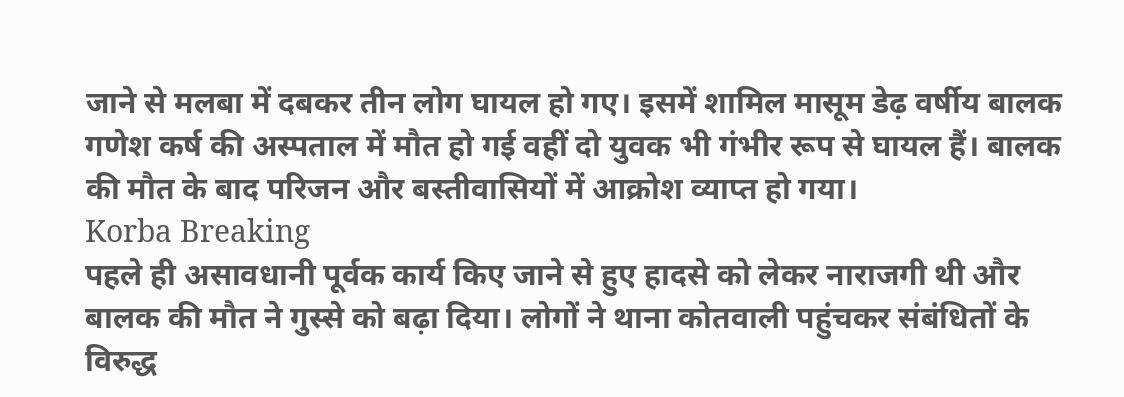जाने से मलबा में दबकर तीन लोग घायल हो गए। इसमें शामिल मासूम डेढ़ वर्षीय बालक गणेश कर्ष की अस्पताल में मौत हो गई वहीं दो युवक भी गंभीर रूप से घायल हैं। बालक की मौत के बाद परिजन और बस्तीवासियों में आक्रोश व्याप्त हो गया।
Korba Breaking
पहले ही असावधानी पूर्वक कार्य किए जाने से हुए हादसे को लेकर नाराजगी थी और बालक की मौत ने गुस्से को बढ़ा दिया। लोगों ने थाना कोतवाली पहुंचकर संबंधितों के विरुद्ध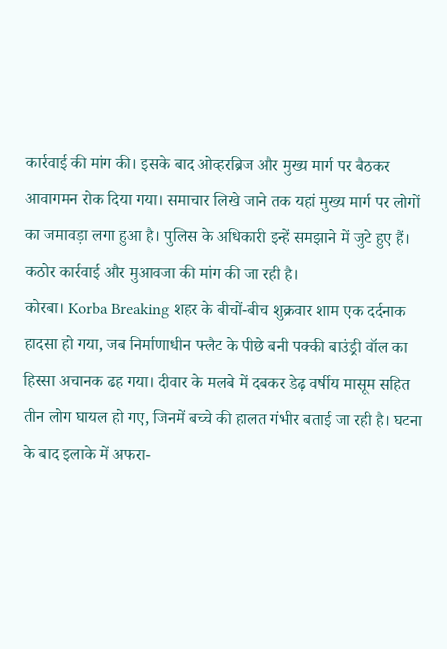कार्रवाई की मांग की। इसके बाद ओव्हरब्रिज और मुख्य मार्ग पर बैठकर आवागमन रोक दिया गया। समाचार लिखे जाने तक यहां मुख्य मार्ग पर लोगों का जमावड़ा लगा हुआ है। पुलिस के अधिकारी इन्हें समझाने में जुटे हुए हैं। कठोर कार्रवाई और मुआवजा की मांग की जा रही है।
कोरबा। Korba Breaking शहर के बीचों-बीच शुक्रवार शाम एक दर्दनाक हादसा हो गया, जब निर्माणाधीन फ्लैट के पीछे बनी पक्की बाउंड्री वॉल का हिस्सा अचानक ढह गया। दीवार के मलबे में दबकर डेढ़ वर्षीय मासूम सहित तीन लोग घायल हो गए, जिनमें बच्चे की हालत गंभीर बताई जा रही है। घटना के बाद इलाके में अफरा-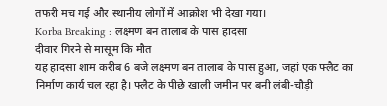तफरी मच गई और स्थानीय लोगों में आक्रोश भी देखा गया।
Korba Breaking : लक्ष्मण बन तालाब के पास हादसा
दीवार गिरने से मासूम कि मौत
यह हादसा शाम करीब 6 बजे लक्ष्मण बन तालाब के पास हुआ, जहां एक फ्लैट का निर्माण कार्य चल रहा है। फ्लैट के पीछे खाली जमीन पर बनी लंबी-चौड़ी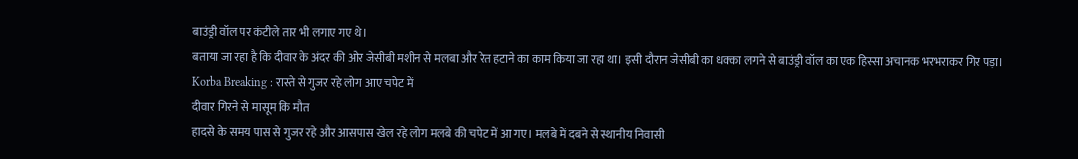बाउंड्री वॉल पर कंटीले तार भी लगाए गए थे।
बताया जा रहा है कि दीवार के अंदर की ओर जेसीबी मशीन से मलबा और रेत हटाने का काम किया जा रहा था। इसी दौरान जेसीबी का धक्का लगने से बाउंड्री वॉल का एक हिस्सा अचानक भरभराकर गिर पड़ा।
Korba Breaking : रास्ते से गुजर रहे लोग आए चपेट में
दीवार गिरने से मासूम कि मौत
हादसे के समय पास से गुजर रहे और आसपास खेल रहे लोग मलबे की चपेट में आ गए। मलबे में दबने से स्थानीय निवासी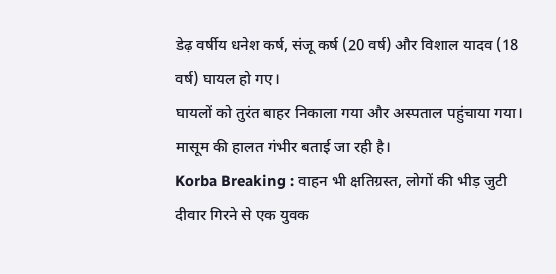डेढ़ वर्षीय धनेश कर्ष, संजू कर्ष (20 वर्ष) और विशाल यादव (18 वर्ष) घायल हो गए।
घायलों को तुरंत बाहर निकाला गया और अस्पताल पहुंचाया गया। मासूम की हालत गंभीर बताई जा रही है।
Korba Breaking : वाहन भी क्षतिग्रस्त, लोगों की भीड़ जुटी
दीवार गिरने से एक युवक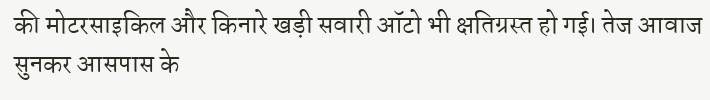की मोटरसाइकिल और किनारे खड़ी सवारी ऑटो भी क्षतिग्रस्त हो गई। तेज आवाज सुनकर आसपास के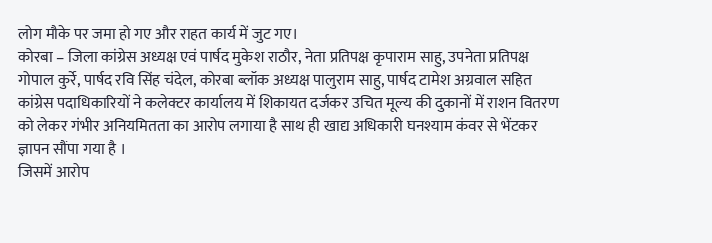लोग मौके पर जमा हो गए और राहत कार्य में जुट गए।
कोरबा – जिला कांग्रेस अध्यक्ष एवं पार्षद मुकेश राठौर, नेता प्रतिपक्ष कृपाराम साहु, उपनेता प्रतिपक्ष गोपाल कुर्रे, पार्षद रवि सिंह चंदेल, कोरबा ब्लॉक अध्यक्ष पालुराम साहु, पार्षद टामेश अग्रवाल सहित कांग्रेस पदाधिकारियों ने कलेक्टर कार्यालय में शिकायत दर्जकर उचित मूल्य की दुकानों में राशन वितरण को लेकर गंभीर अनियमितता का आरोप लगाया है साथ ही खाद्य अधिकारी घनश्याम कंवर से भेंटकर ज्ञापन सौंपा गया है ।
जिसमें आरोप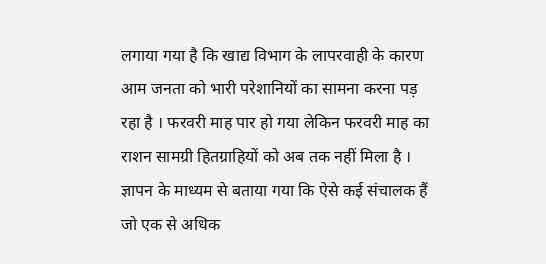लगाया गया है कि खाद्य विभाग के लापरवाही के कारण आम जनता को भारी परेशानियों का सामना करना पड़ रहा है । फरवरी माह पार हो गया लेकिन फरवरी माह का राशन सामग्री हितग्राहियों को अब तक नहीं मिला है । ज्ञापन के माध्यम से बताया गया कि ऐसे कई संचालक हैं जो एक से अधिक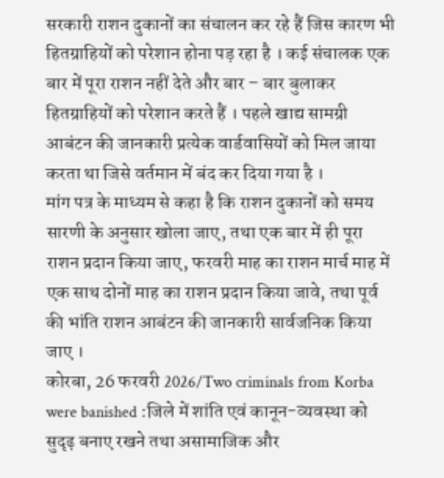सरकारी राशन दुकानों का संचालन कर रहे हैं जिस कारण भी हितग्राहियों को परेशान होना पड़ रहा है । कई संचालक एक बार में पूरा राशन नहीं देते और बार – बार बुलाकर हितग्राहियों को परेशान करते हैं । पहले खाद्य सामग्री आबंटन की जानकारी प्रत्येक वार्डवासियों को मिल जाया करता था जिसे वर्तमान में बंद कर दिया गया है ।
मांग पत्र के माध्यम से कहा है कि राशन दुकानों को समय सारणी के अनुसार खोला जाए, तथा एक बार में ही पूरा राशन प्रदान किया जाए, फरवरी माह का राशन मार्च माह में एक साथ दोनों माह का राशन प्रदान किया जावे, तथा पूर्व की भांति राशन आबंटन की जानकारी सार्वजनिक किया जाए ।
कोरबा, 26 फरवरी 2026/Two criminals from Korba were banished :जिले में शांति एवं कानून-व्यवस्था को सुदृढ़ बनाए रखने तथा असामाजिक और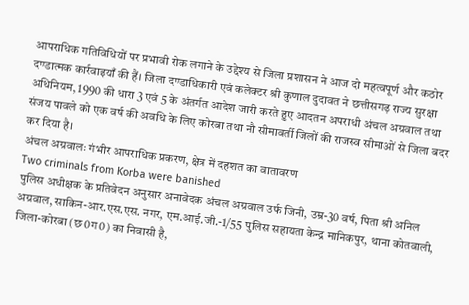आपराधिक गतिविधियों पर प्रभावी रोक लगाने के उद्देश्य से जिला प्रशासन ने आज दो महत्वपूर्ण और कठोर दण्डात्मक कार्रवाइयाँ की हैं। जिला दण्डाधिकारी एवं कलेक्टर श्री कुणाल दुदावत ने छत्तीसगढ़ राज्य सुरक्षा अधिनियम, 1990 की धारा 3 एवं 5 के अंतर्गत आदेश जारी करते हुए आदतन अपराधी अंचल अग्रवाल तथा संजय पावले को एक वर्ष की अवधि के लिए कोरबा तथा नौ सीमावर्ती जिलों की राजस्व सीमाओं से जिला बदर कर दिया है।
अंचल अग्रवालः गंभीर आपराधिक प्रकरण, क्षेत्र में दहशत का वातावरण
Two criminals from Korba were banished
पुलिस अधीक्षक के प्रतिवेदन अनुसार अनावेदक अंचल अग्रवाल उर्फ जिनी, उम्र-30 वर्ष, पिता श्री अनिल अग्रवाल, साकिन-आर.एस.एस. नगर, एम.आई.जी.-1/55 पुलिस सहायता केन्द्र मानिकपुर, थाना कोतवाली, जिला-कोरबा (छ0ग0) का निवासी है,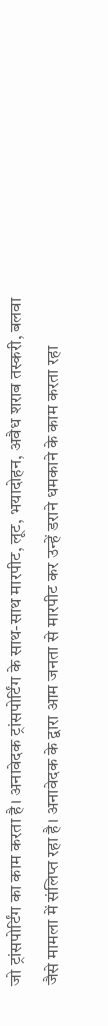जो ट्रांसपोर्टिंग का काम करता है। अनावेदक ट्रांसपोर्टिंग के साथ-साथ मारपीट, लूट, भयादोहन, अवैध शराब तस्करी, बलवा जैसे मामला में संलिप्त रहा है। अनावेदक के द्वारा आम जनता से मारपीट कर उन्हें डराने धमकाने के काम करता रहा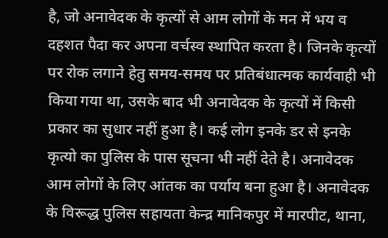है, जो अनावेदक के कृत्यों से आम लोगों के मन में भय व दहशत पैदा कर अपना वर्चस्व स्थापित करता है। जिनके कृत्यों पर रोक लगाने हेतु समय-समय पर प्रतिबंधात्मक कार्यवाही भी किया गया था, उसके बाद भी अनावेदक के कृत्यों में किसी प्रकार का सुधार नहीं हुआ है। कई लोग इनके डर से इनके कृत्यो का पुलिस के पास सूचना भी नहीं देते है। अनावेदक आम लोगों के लिए आंतक का पर्याय बना हुआ है। अनावेदक के विरूद्ध पुलिस सहायता केन्द्र मानिकपुर में मारपीट, थाना,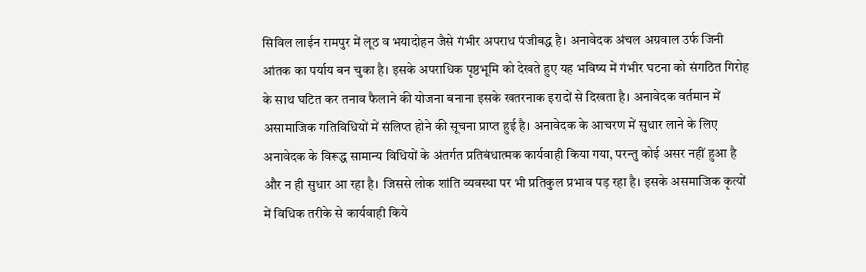सिविल लाईन रामपुर में लूठ व भयादोहन जैसे गंभीर अपराध पंजीबद्ध है। अनावेदक अंचल अग्रवाल उर्फ जिनी आंतक का पर्याय बन चुका है। इसके अपराधिक पृष्ठभूमि को देखते हुए यह भविष्य में गंभीर घटना को संगठित गिरोह के साथ घटित कर तनाव फैलाने की योजना बनाना इसके खतरनाक इरादों से दिखता है। अनावेदक वर्तमान में असामाजिक गतिविधियों में संलिप्त होने की सूचना प्राप्त हुई है। अनावेदक के आचरण में सुधार लाने के लिए अनावेदक के विरूद्ध सामान्य विधियों के अंतर्गत प्रतिबंधात्मक कार्यवाही किया गया, परन्तु कोई असर नहीं हुआ है और न ही सुधार आ रहा है। जिससे लोक शांति व्यवस्था पर भी प्रतिकुल प्रभाव पड़ रहा है। इसके असमाजिक कृत्यों में विधिक तरीके से कार्यवाही किये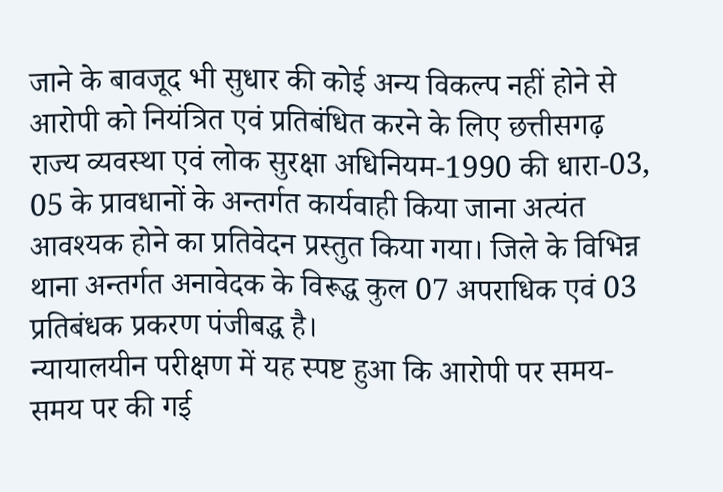जाने के बावजूद भी सुधार की कोई अन्य विकल्प नहीं होने से आरोपी को नियंत्रित एवं प्रतिबंधित करने के लिए छत्तीसगढ़ राज्य व्यवस्था एवं लोक सुरक्षा अधिनियम-1990 की धारा-03, 05 के प्रावधानों के अन्तर्गत कार्यवाही किया जाना अत्यंत आवश्यक होने का प्रतिवेदन प्रस्तुत किया गया। जिले के विभिन्न थाना अन्तर्गत अनावेदक के विरूद्ध कुल 07 अपराधिक एवं 03 प्रतिबंधक प्रकरण पंजीबद्ध है।
न्यायालयीन परीक्षण में यह स्पष्ट हुआ कि आरोपी पर समय-समय पर की गई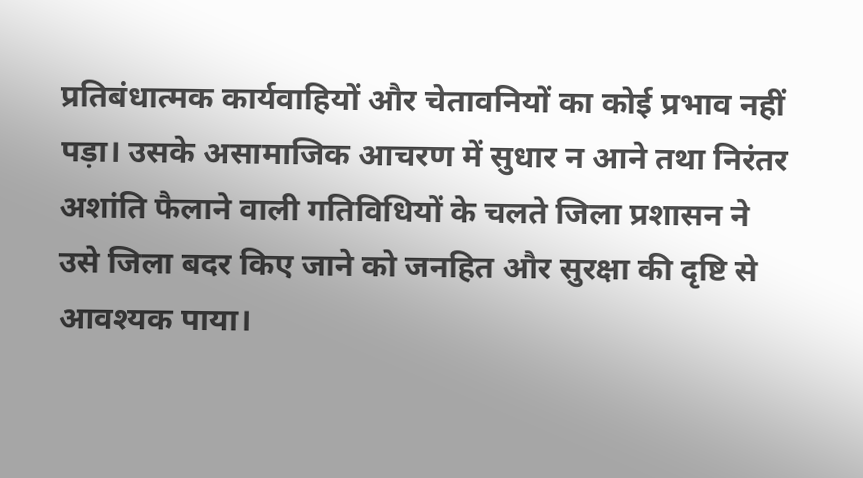प्रतिबंधात्मक कार्यवाहियों और चेतावनियों का कोई प्रभाव नहीं पड़ा। उसके असामाजिक आचरण में सुधार न आने तथा निरंतर अशांति फैलाने वाली गतिविधियों के चलते जिला प्रशासन ने उसे जिला बदर किए जाने को जनहित और सुरक्षा की दृष्टि से आवश्यक पाया।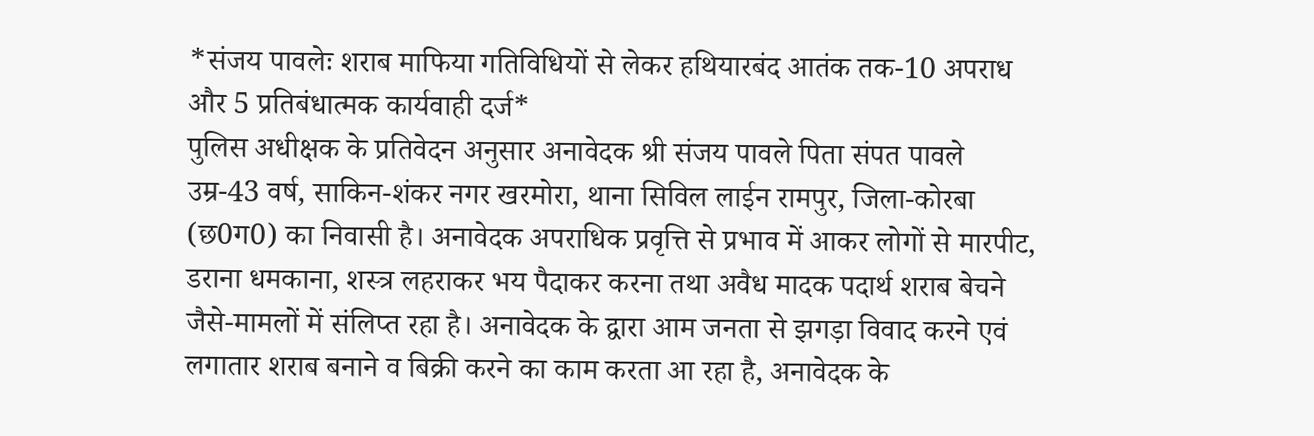*संजय पावलेः शराब माफिया गतिविधियों से लेकर हथियारबंद आतंक तक-10 अपराध और 5 प्रतिबंधात्मक कार्यवाही दर्ज*
पुलिस अधीक्षक के प्रतिवेदन अनुसार अनावेदक श्री संजय पावले पिता संपत पावले उम्र-43 वर्ष, साकिन-शंकर नगर खरमोरा, थाना सिविल लाईन रामपुर, जिला-कोरबा (छ0ग0) का निवासी है। अनावेदक अपराधिक प्रवृत्ति से प्रभाव में आकर लोगों से मारपीट, डराना धमकाना, शस्त्र लहराकर भय पैदाकर करना तथा अवैध मादक पदार्थ शराब बेचने जैसे-मामलों में संलिप्त रहा है। अनावेदक के द्वारा आम जनता से झगड़ा विवाद करने एवं लगातार शराब बनाने व बिक्री करने का काम करता आ रहा है, अनावेदक के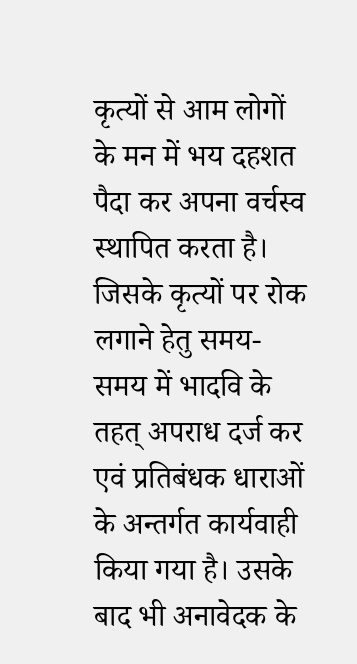कृत्यों से आम लोगों के मन में भय दहशत पैदा कर अपना वर्चस्व स्थापित करता है। जिसके कृत्यों पर रोक लगाने हेतु समय-समय में भादवि के तहत् अपराध दर्ज कर एवं प्रतिबंधक धाराओं के अन्तर्गत कार्यवाही किया गया है। उसके बाद भी अनावेदक के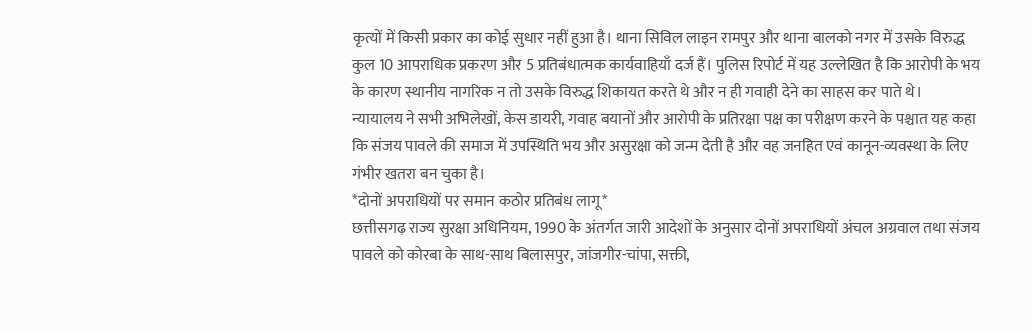कृत्यों में किसी प्रकार का कोई सुधार नहीं हुआ है। थाना सिविल लाइन रामपुर और थाना बालको नगर में उसके विरुद्ध कुल 10 आपराधिक प्रकरण और 5 प्रतिबंधात्मक कार्यवाहियाँ दर्ज हैं। पुलिस रिपोर्ट में यह उल्लेखित है कि आरोपी के भय के कारण स्थानीय नागरिक न तो उसके विरुद्ध शिकायत करते थे और न ही गवाही देने का साहस कर पाते थे।
न्यायालय ने सभी अभिलेखों, केस डायरी, गवाह बयानों और आरोपी के प्रतिरक्षा पक्ष का परीक्षण करने के पश्चात यह कहा कि संजय पावले की समाज में उपस्थिति भय और असुरक्षा को जन्म देती है और वह जनहित एवं कानून-व्यवस्था के लिए गंभीर खतरा बन चुका है।
*दोनों अपराधियों पर समान कठोर प्रतिबंध लागू*
छत्तीसगढ़ राज्य सुरक्षा अधिनियम, 1990 के अंतर्गत जारी आदेशों के अनुसार दोनों अपराधियों अंचल अग्रवाल तथा संजय पावले को कोरबा के साथ-साथ बिलासपुर, जांजगीर-चांपा, सक्ती,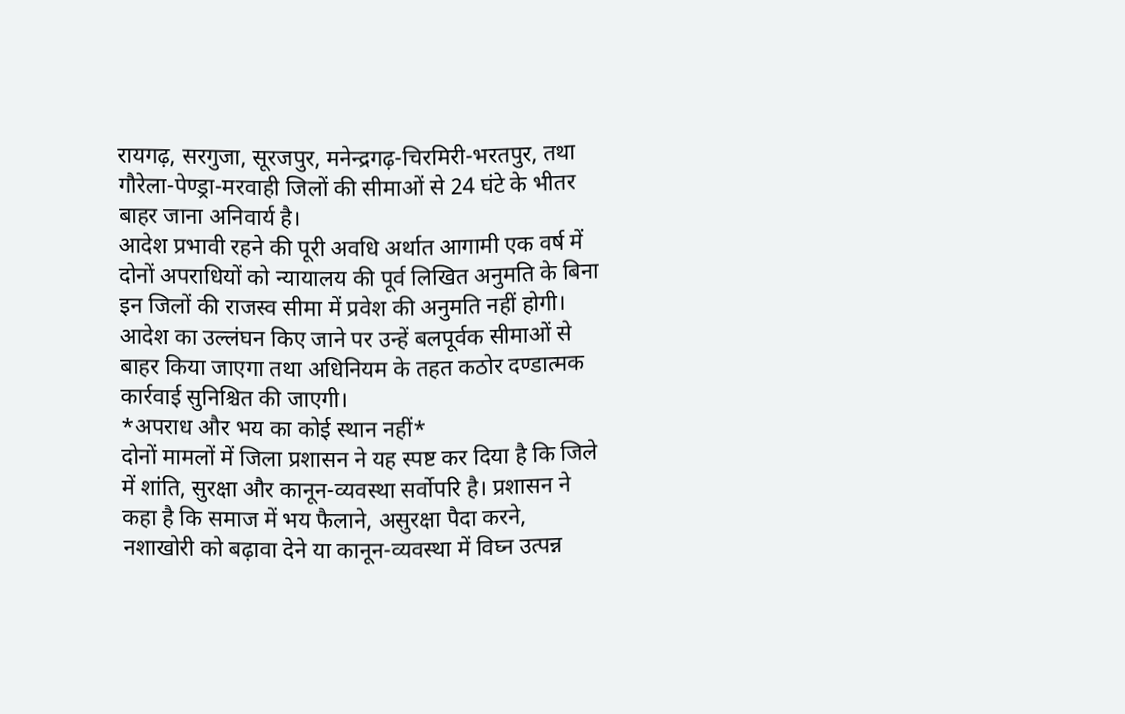रायगढ़, सरगुजा, सूरजपुर, मनेन्द्रगढ़-चिरमिरी-भरतपुर, तथा गौरेला-पेण्ड्रा-मरवाही जिलों की सीमाओं से 24 घंटे के भीतर बाहर जाना अनिवार्य है।
आदेश प्रभावी रहने की पूरी अवधि अर्थात आगामी एक वर्ष में दोनों अपराधियों को न्यायालय की पूर्व लिखित अनुमति के बिना इन जिलों की राजस्व सीमा में प्रवेश की अनुमति नहीं होगी। आदेश का उल्लंघन किए जाने पर उन्हें बलपूर्वक सीमाओं से बाहर किया जाएगा तथा अधिनियम के तहत कठोर दण्डात्मक कार्रवाई सुनिश्चित की जाएगी।
*अपराध और भय का कोई स्थान नहीं*
दोनों मामलों में जिला प्रशासन ने यह स्पष्ट कर दिया है कि जिले में शांति, सुरक्षा और कानून-व्यवस्था सर्वोपरि है। प्रशासन ने कहा है कि समाज में भय फैलाने, असुरक्षा पैदा करने, नशाखोरी को बढ़ावा देने या कानून-व्यवस्था में विघ्न उत्पन्न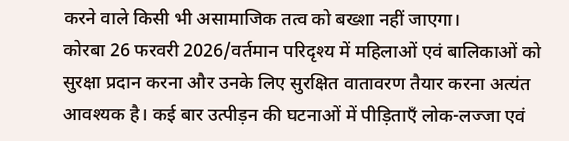करने वाले किसी भी असामाजिक तत्व को बख्शा नहीं जाएगा।
कोरबा 26 फरवरी 2026/वर्तमान परिदृश्य में महिलाओं एवं बालिकाओं को सुरक्षा प्रदान करना और उनके लिए सुरक्षित वातावरण तैयार करना अत्यंत आवश्यक है। कई बार उत्पीड़न की घटनाओं में पीड़िताएँ लोक-लज्जा एवं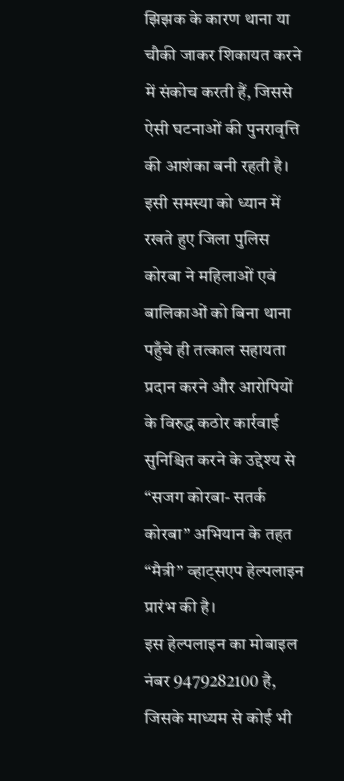झिझक के कारण थाना या चौकी जाकर शिकायत करने में संकोच करती हैं, जिससे ऐसी घटनाओं की पुनरावृत्ति की आशंका बनी रहती है। इसी समस्या को ध्यान में रखते हुए जिला पुलिस कोरबा ने महिलाओं एवं बालिकाओं को बिना थाना पहुँचे ही तत्काल सहायता प्रदान करने और आरोपियों के विरुद्ध कठोर कार्रवाई सुनिश्चित करने के उद्देश्य से “सजग कोरबा- सतर्क कोरबा” अभियान के तहत “मैत्री” व्हाट्सएप हेल्पलाइन प्रारंभ की है।
इस हेल्पलाइन का मोबाइल नंबर 9479282100 है, जिसके माध्यम से कोई भी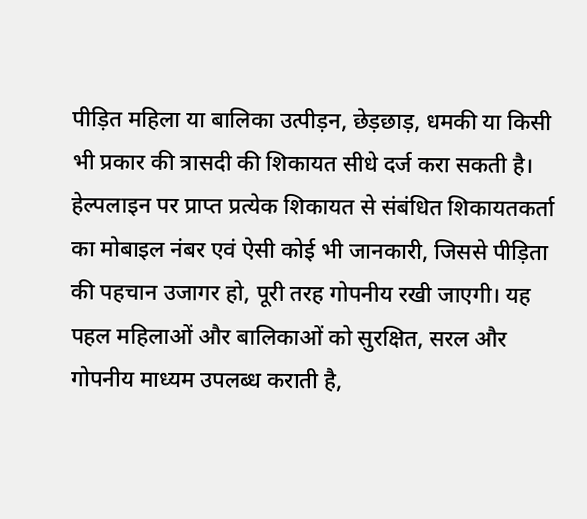पीड़ित महिला या बालिका उत्पीड़न, छेड़छाड़, धमकी या किसी भी प्रकार की त्रासदी की शिकायत सीधे दर्ज करा सकती है। हेल्पलाइन पर प्राप्त प्रत्येक शिकायत से संबंधित शिकायतकर्ता का मोबाइल नंबर एवं ऐसी कोई भी जानकारी, जिससे पीड़िता की पहचान उजागर हो, पूरी तरह गोपनीय रखी जाएगी। यह पहल महिलाओं और बालिकाओं को सुरक्षित, सरल और गोपनीय माध्यम उपलब्ध कराती है,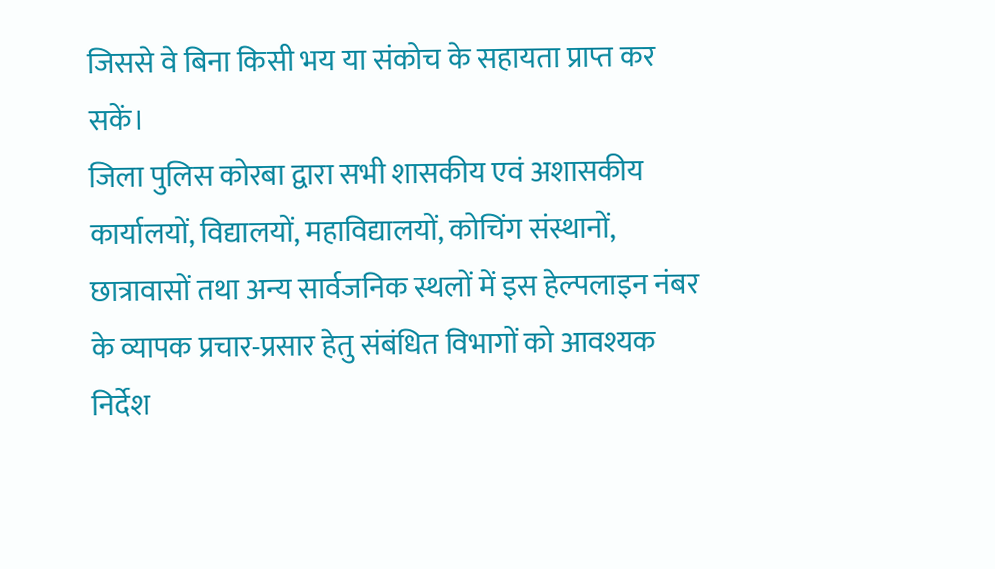जिससे वे बिना किसी भय या संकोच के सहायता प्राप्त कर सकें।
जिला पुलिस कोरबा द्वारा सभी शासकीय एवं अशासकीय कार्यालयों, विद्यालयों, महाविद्यालयों, कोचिंग संस्थानों, छात्रावासों तथा अन्य सार्वजनिक स्थलों में इस हेल्पलाइन नंबर के व्यापक प्रचार-प्रसार हेतु संबंधित विभागों को आवश्यक निर्देश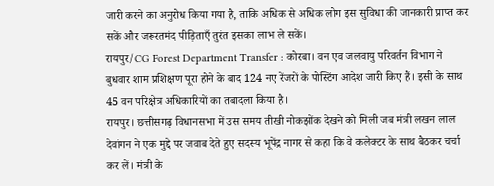जारी करने का अनुरोध किया गया है, ताकि अधिक से अधिक लोग इस सुविधा की जानकारी प्राप्त कर सकें और जरूरतमंद पीड़िताएँ तुरंत इसका लाभ ले सकें।
रायपुर/CG Forest Department Transfer : कोरबा। वन एव जलवायु परिवर्तन विभाग ने बुधवार शाम प्रशिक्षण पूरा होने के बाद 124 नए रेंजरों के पोस्टिंग आदेश जारी किए हैं। इसी के साथ 45 वन परिक्षेत्र अधिकारियों का तबादला किया है।
रायपुर। छत्तीसगढ़ विधानसभा में उस समय तीखी नोकझोंक देखने को मिली जब मंत्री लखन लाल देवांगन ने एक मुद्दे पर जवाब देते हुए सदस्य भूपेंद्र नागर से कहा कि वे कलेक्टर के साथ बैठकर चर्चा कर लें। मंत्री के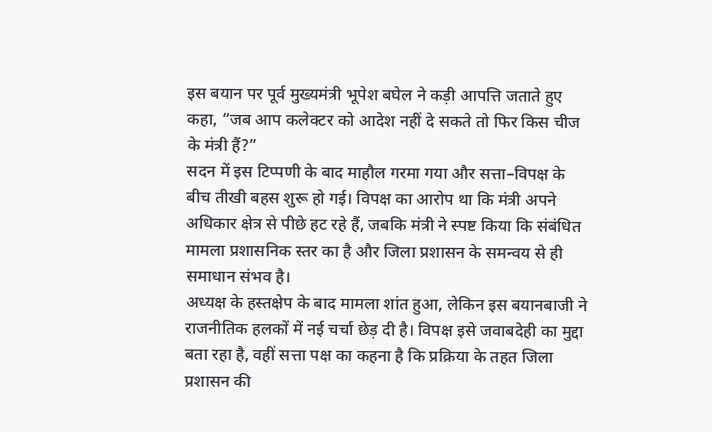इस बयान पर पूर्व मुख्यमंत्री भूपेश बघेल ने कड़ी आपत्ति जताते हुए कहा, “जब आप कलेक्टर को आदेश नहीं दे सकते तो फिर किस चीज के मंत्री हैं?”
सदन में इस टिप्पणी के बाद माहौल गरमा गया और सत्ता–विपक्ष के बीच तीखी बहस शुरू हो गई। विपक्ष का आरोप था कि मंत्री अपने अधिकार क्षेत्र से पीछे हट रहे हैं, जबकि मंत्री ने स्पष्ट किया कि संबंधित मामला प्रशासनिक स्तर का है और जिला प्रशासन के समन्वय से ही समाधान संभव है।
अध्यक्ष के हस्तक्षेप के बाद मामला शांत हुआ, लेकिन इस बयानबाजी ने राजनीतिक हलकों में नई चर्चा छेड़ दी है। विपक्ष इसे जवाबदेही का मुद्दा बता रहा है, वहीं सत्ता पक्ष का कहना है कि प्रक्रिया के तहत जिला प्रशासन की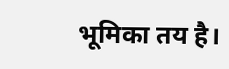भूमिका तय है।